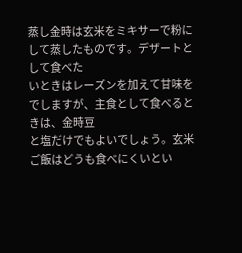蒸し金時は玄米をミキサーで粉にして蒸したものです。デザートとして食べた
いときはレーズンを加えて甘味をでしますが、主食として食べるときは、金時豆
と塩だけでもよいでしょう。玄米ご飯はどうも食べにくいとい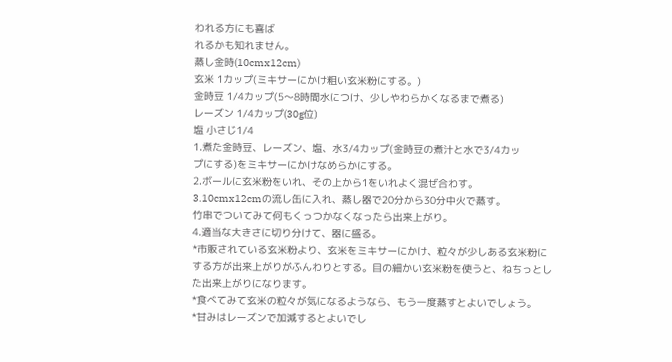われる方にも喜ば
れるかも知れません。
蒸し金時(10cmx12cm)
玄米 1カップ(ミキサーにかけ粗い玄米粉にする。)
金時豆 1/4カップ(5〜8時間水につけ、少しやわらかくなるまで煮る)
レーズン 1/4カップ(30g位)
塩 小さじ1/4
1.煮た金時豆、レーズン、塩、水3/4カップ(金時豆の煮汁と水で3/4カッ
プにする)をミキサーにかけなめらかにする。
2.ボールに玄米粉をいれ、その上から1をいれよく混ぜ合わす。
3.10cmx12cmの流し缶に入れ、蒸し器で20分から30分中火で蒸す。
竹串でついてみて何もくっつかなくなったら出来上がり。
4.適当な大きさに切り分けて、器に盛る。
*市販されている玄米粉より、玄米をミキサーにかけ、粒々が少しある玄米粉に
する方が出来上がりがふんわりとする。目の細かい玄米粉を使うと、ねちっとし
た出来上がりになります。
*食べてみて玄米の粒々が気になるようなら、もう一度蒸すとよいでしょう。
*甘みはレーズンで加減するとよいでし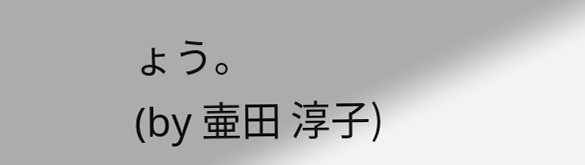ょう。
(by 壷田 淳子)